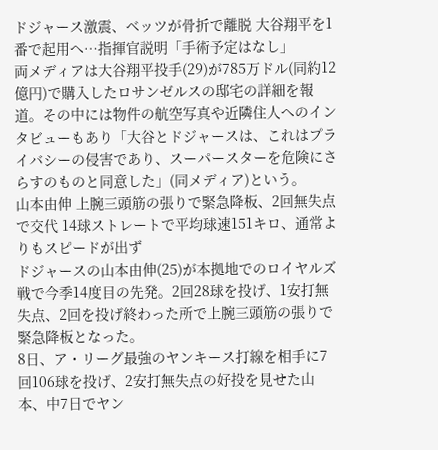ドジャース激震、ベッツが骨折で離脱 大谷翔平を1番で起用へ…指揮官説明「手術予定はなし」
両メディアは大谷翔平投手(29)が785万ドル(同約12億円)で購入したロサンゼルスの邸宅の詳細を報道。その中には物件の航空写真や近隣住人へのインタビューもあり「大谷とドジャースは、これはプライバシーの侵害であり、スーパースターを危険にさらすのものと同意した」(同メディア)という。
山本由伸 上腕三頭筋の張りで緊急降板、2回無失点で交代 14球ストレートで平均球速151キロ、通常よりもスピードが出ず
ドジャースの山本由伸(25)が本拠地でのロイヤルズ戦で今季14度目の先発。2回28球を投げ、1安打無失点、2回を投げ終わった所で上腕三頭筋の張りで緊急降板となった。
8日、ア・リーグ最強のヤンキース打線を相手に7回106球を投げ、2安打無失点の好投を見せた山本、中7日でヤン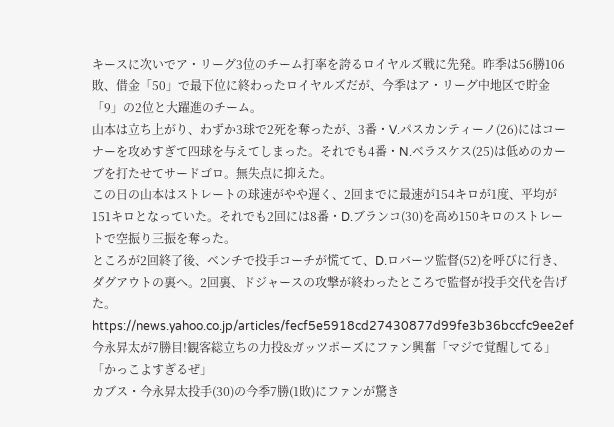キースに次いでア・リーグ3位のチーム打率を誇るロイヤルズ戦に先発。昨季は56勝106敗、借金「50」で最下位に終わったロイヤルズだが、今季はア・リーグ中地区で貯金「9」の2位と大躍進のチーム。
山本は立ち上がり、わずか3球で2死を奪ったが、3番・V.パスカンティーノ(26)にはコーナーを攻めすぎて四球を与えてしまった。それでも4番・N.ベラスケス(25)は低めのカーブを打たせてサードゴロ。無失点に抑えた。
この日の山本はストレートの球速がやや遅く、2回までに最速が154キロが1度、平均が151キロとなっていた。それでも2回には8番・D.ブランコ(30)を高め150キロのストレートで空振り三振を奪った。
ところが2回終了後、ベンチで投手コーチが慌てて、D.ロバーツ監督(52)を呼びに行き、ダグアウトの裏へ。2回裏、ドジャースの攻撃が終わったところで監督が投手交代を告げた。
https://news.yahoo.co.jp/articles/fecf5e5918cd27430877d99fe3b36bccfc9ee2ef
今永昇太が7勝目!観客総立ちの力投&ガッツポーズにファン興奮「マジで覚醒してる」「かっこよすぎるぜ」
カブス・今永昇太投手(30)の今季7勝(1敗)にファンが驚き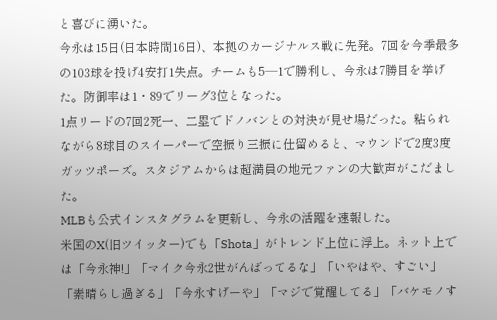と喜びに湧いた。
今永は15日(日本時間16日)、本拠のカージナルス戦に先発。7回を今季最多の103球を投げ4安打1失点。チームも5―1で勝利し、今永は7勝目を挙げた。防御率は1・89でリーグ3位となった。
1点リードの7回2死一、二塁でドノバンとの対決が見せ場だった。粘られながら8球目のスイーパーで空振り三振に仕留めると、マウンドで2度3度ガッツポーズ。スタジアムからは超満員の地元ファンの大歓声がこだました。
MLBも公式インスタグラムを更新し、今永の活躍を速報した。
米国のX(旧ツイッター)でも「Shota」がトレンド上位に浮上。ネット上では「今永神!」「マイク今永2世がんばってるな」「いやはや、すごい」「素晴らし過ぎる」「今永すげーや」「マジで覚醒してる」「バケモノす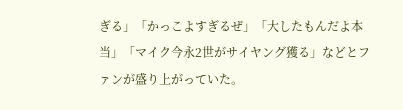ぎる」「かっこよすぎるぜ」「大したもんだよ本当」「マイク今永2世がサイヤング獲る」などとファンが盛り上がっていた。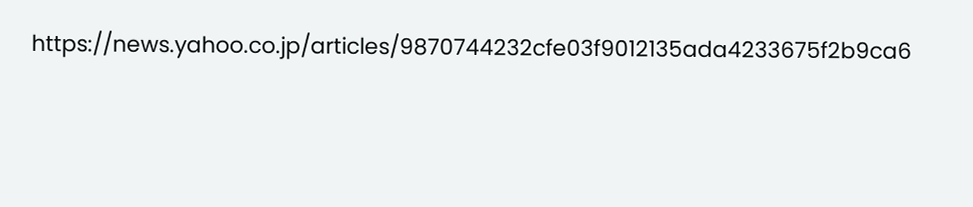https://news.yahoo.co.jp/articles/9870744232cfe03f9012135ada4233675f2b9ca6